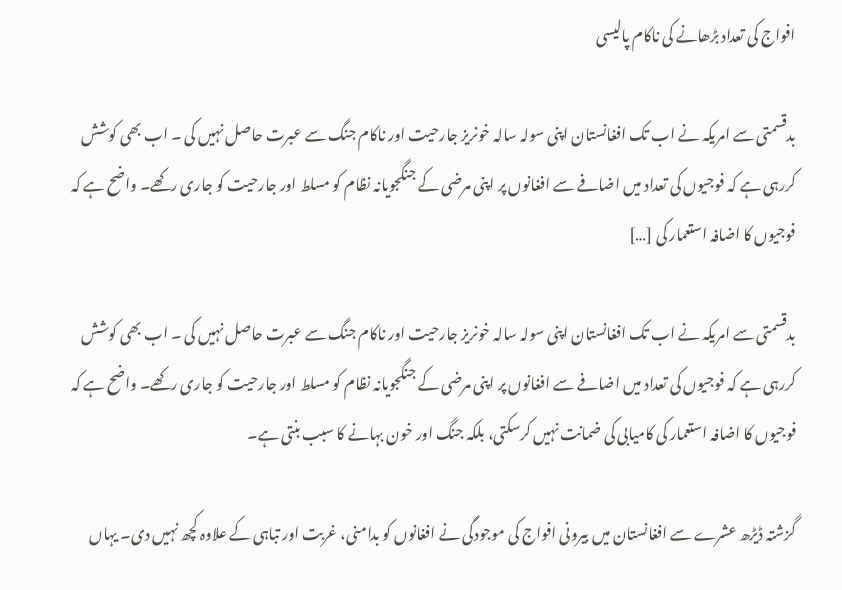افواج کی تعداد بڑھانے کی ناکام پالیسی

بدقسمتی سے امریکہ نے اب تک افغانستان اپنی سولہ سالہ خونریز جارحیت اور ناکام جنگ سے عبرت حاصل نہیں کی ۔ اب بھی کوشش کررہی ہے کہ فوجیوں کی تعداد میں اضافے سے افغانوں پر اپنی مرضی کے جنگجویانہ نظام کو مسلط اور جارحیت کو جاری رکھے۔ واضح ہے کہ فوجیوں کا اضافہ استعمار کی […]

بدقسمتی سے امریکہ نے اب تک افغانستان اپنی سولہ سالہ خونریز جارحیت اور ناکام جنگ سے عبرت حاصل نہیں کی ۔ اب بھی کوشش کررہی ہے کہ فوجیوں کی تعداد میں اضافے سے افغانوں پر اپنی مرضی کے جنگجویانہ نظام کو مسلط اور جارحیت کو جاری رکھے۔ واضح ہے کہ فوجیوں کا اضافہ استعمار کی کامیابی کی ضمانت نہیں کرسکتی، بلکہ جنگ اور خون بہانے کا سبب بنتی ہے۔

گزشتہ ڈیڑھ عشرے سے افغانستان میں بیرونی افواج کی موجودگی نے افغانوں کو بدامنی، غربت اور تباہی کے علاوہ کچھ نہیں دی۔ یہاں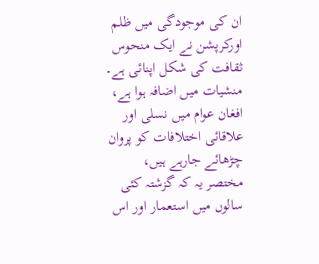ان کی موجودگی میں ظلم اورکرپشن نے ایک منحوس ثقافت کی شکل اپنائی ہے۔ منشیات میں اضافہ ہوا ہے،  افغان عوام میں نسلی اور علاقائی اختلافات کو پروان چڑھائے جارہے ہیں، مختصر یہ کہ گزشتہ کئی سالوں میں استعمار اور اس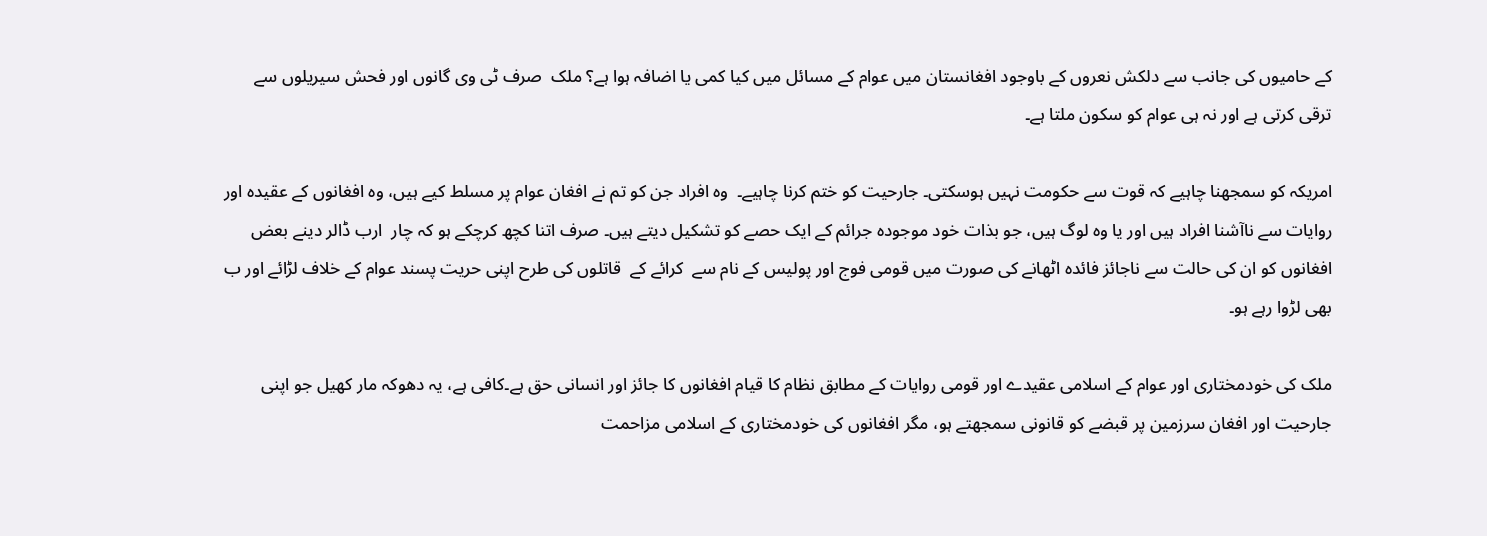کے حامیوں کی جانب سے دلکش نعروں کے باوجود افغانستان میں عوام کے مسائل میں کیا کمی یا اضافہ ہوا ہے؟ ملک  صرف ٹی وی گانوں اور فحش سیریلوں سے ترقی کرتی ہے اور نہ ہی عوام کو سکون ملتا ہے۔

امریکہ کو سمجھنا چاہیے کہ قوت سے حکومت نہیں ہوسکتی۔ جارحیت کو ختم کرنا چاہیے۔  وہ افراد جن کو تم نے افغان عوام پر مسلط کیے ہیں، وہ افغانوں کے عقیدہ اور روایات سے ناآشنا افراد ہیں اور یا وہ لوگ ہیں، جو بذات خود موجودہ جرائم کے ایک حصے کو تشکیل دیتے ہیں۔ صرف اتنا کچھ کرچکے ہو کہ چار  ارب ڈالر دینے بعض افغانوں کو ان کی حالت سے ناجائز فائدہ اٹھانے کی صورت میں قومی فوج اور پولیس کے نام سے  کرائے کے  قاتلوں کی طرح اپنی حریت پسند عوام کے خلاف لڑائے اور ب بھی لڑوا رہے ہو۔

ملک کی خودمختاری اور عوام کے اسلامی عقیدے اور قومی روایات کے مطابق نظام کا قیام افغانوں کا جائز اور انسانی حق ہے۔کافی ہے، یہ دھوکہ مار کھیل جو اپنی جارحیت اور افغان سرزمین پر قبضے کو قانونی سمجھتے ہو، مگر افغانوں کی خودمختاری کے اسلامی مزاحمت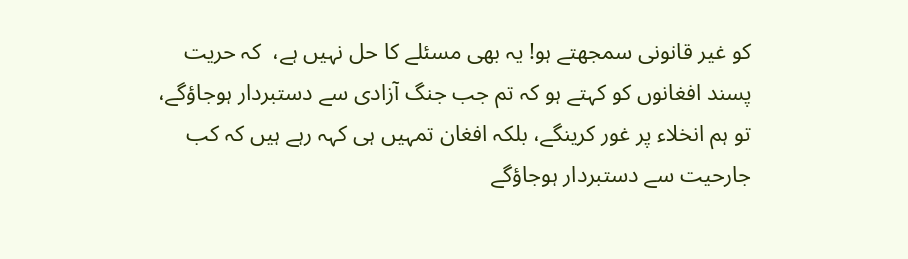کو غیر قانونی سمجھتے ہو! یہ بھی مسئلے کا حل نہیں ہے،  کہ حریت پسند افغانوں کو کہتے ہو کہ تم جب جنگ آزادی سے دستبردار ہوجاؤگے، تو ہم انخلاء پر غور کرینگے، بلکہ افغان تمہیں ہی کہہ رہے ہیں کہ کب جارحیت سے دستبردار ہوجاؤگے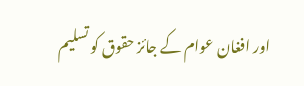اور افغان عوام کے جائز حقوق کو تسلیم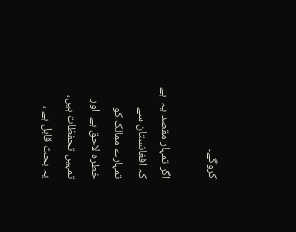کروگے۔

اگر تمہار مقصد یہ  ہے کہ افغانستان سے تمہارے ممالک کو  خطرہ لاحق ہے  اور تمہیں تحفظات ہیں، یہ بحث قابل ہے ،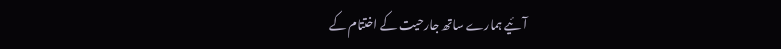آئیے ہمارے ساتھ جارحیت کے اختتام کے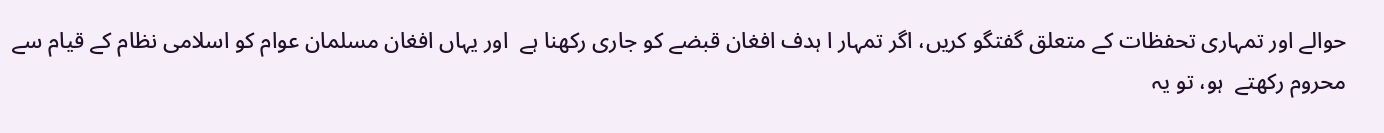حوالے اور تمہاری تحفظات کے متعلق گفتگو کریں، اگر تمہار ا ہدف افغان قبضے کو جاری رکھنا ہے  اور یہاں افغان مسلمان عوام کو اسلامی نظام کے قیام سے محروم رکھتے  ہو، تو یہ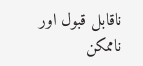ناقابل قبول اور ناممکن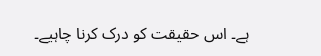ہے۔ اس حقیقت کو درک کرنا چاہیے۔